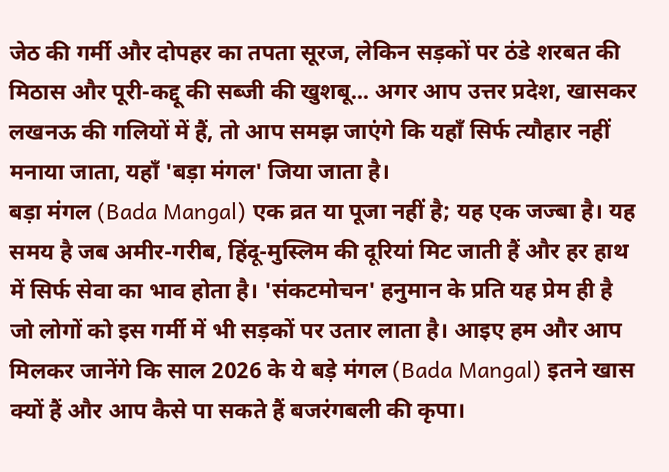जेठ की गर्मी और दोपहर का तपता सूरज, लेकिन सड़कों पर ठंडे शरबत की मिठास और पूरी-कद्दू की सब्जी की खुशबू... अगर आप उत्तर प्रदेश, खासकर लखनऊ की गलियों में हैं, तो आप समझ जाएंगे कि यहाँ सिर्फ त्यौहार नहीं मनाया जाता, यहाँ 'बड़ा मंगल' जिया जाता है।
बड़ा मंगल (Bada Mangal) एक व्रत या पूजा नहीं है; यह एक जज्बा है। यह समय है जब अमीर-गरीब, हिंदू-मुस्लिम की दूरियां मिट जाती हैं और हर हाथ में सिर्फ सेवा का भाव होता है। 'संकटमोचन' हनुमान के प्रति यह प्रेम ही है जो लोगों को इस गर्मी में भी सड़कों पर उतार लाता है। आइए हम और आप मिलकर जानेंगे कि साल 2026 के ये बड़े मंगल (Bada Mangal) इतने खास क्यों हैं और आप कैसे पा सकते हैं बजरंगबली की कृपा।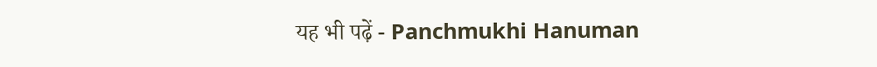यह भी पढ़ें - Panchmukhi Hanuman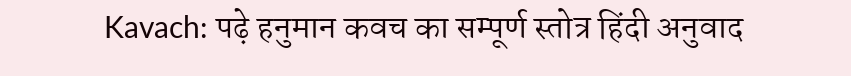Kavach: पढ़े हनुमान कवच का सम्पूर्ण स्तोत्र हिंदी अनुवाद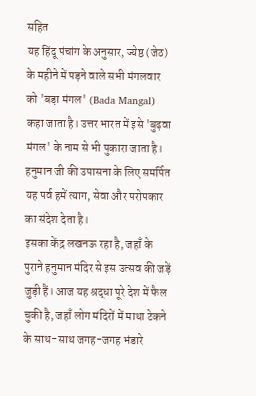सहित
यह हिंदू पंचांग के अनुसार, ज्येष्ठ (जेठ) के महीने में पड़ने वाले सभी मंगलवार को 'बड़ा मंगल' (Bada Mangal) कहा जाता है। उत्तर भारत में इसे 'बुढ़वा मंगल' के नाम से भी पुकारा जाता है। हनुमान जी की उपासना के लिए समर्पित यह पर्व हमें त्याग, सेवा और परोपकार का संदेश देता है।
इसका केंद्र लखनऊ रहा है, जहाँ के पुराने हनुमान मंदिर से इस उत्सव की जड़ें जुड़ी हैं। आज यह श्रद्धा पूरे देश में फैल चुकी है, जहाँ लोग मंदिरों में माथा टेकने के साथ-साथ जगह-जगह भंडारे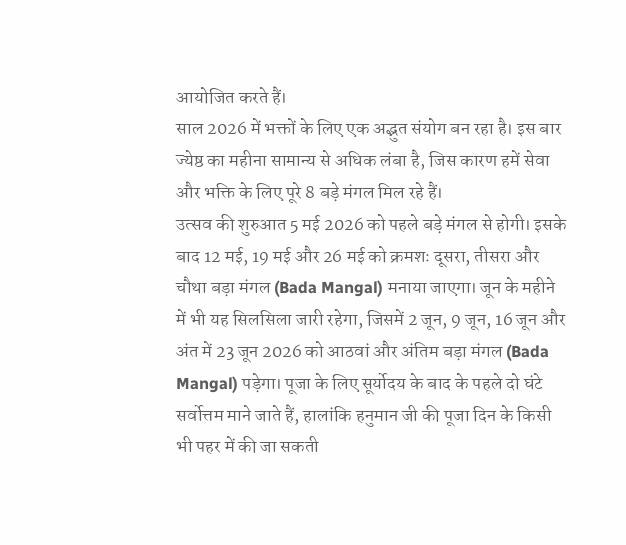आयोजित करते हैं।
साल 2026 में भक्तों के लिए एक अद्भुत संयोग बन रहा है। इस बार ज्येष्ठ का महीना सामान्य से अधिक लंबा है, जिस कारण हमें सेवा और भक्ति के लिए पूरे 8 बड़े मंगल मिल रहे हैं।
उत्सव की शुरुआत 5 मई 2026 को पहले बड़े मंगल से होगी। इसके बाद 12 मई, 19 मई और 26 मई को क्रमशः दूसरा, तीसरा और चौथा बड़ा मंगल (Bada Mangal) मनाया जाएगा। जून के महीने में भी यह सिलसिला जारी रहेगा, जिसमें 2 जून, 9 जून, 16 जून और अंत में 23 जून 2026 को आठवां और अंतिम बड़ा मंगल (Bada Mangal) पड़ेगा। पूजा के लिए सूर्योदय के बाद के पहले दो घंटे सर्वोत्तम माने जाते हैं, हालांकि हनुमान जी की पूजा दिन के किसी भी पहर में की जा सकती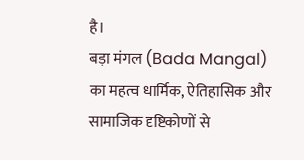है।
बड़ा मंगल (Bada Mangal) का महत्व धार्मिक, ऐतिहासिक और सामाजिक दृष्टिकोणों से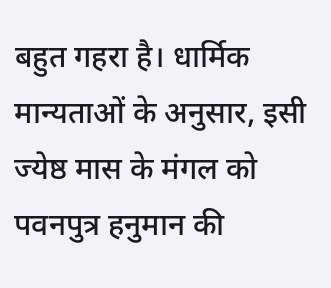बहुत गहरा है। धार्मिक मान्यताओं के अनुसार, इसी ज्येष्ठ मास के मंगल को पवनपुत्र हनुमान की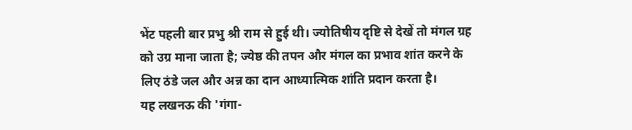भेंट पहली बार प्रभु श्री राम से हुई थी। ज्योतिषीय दृष्टि से देखें तो मंगल ग्रह को उग्र माना जाता है; ज्येष्ठ की तपन और मंगल का प्रभाव शांत करने के लिए ठंडे जल और अन्न का दान आध्यात्मिक शांति प्रदान करता है।
यह लखनऊ की 'गंगा-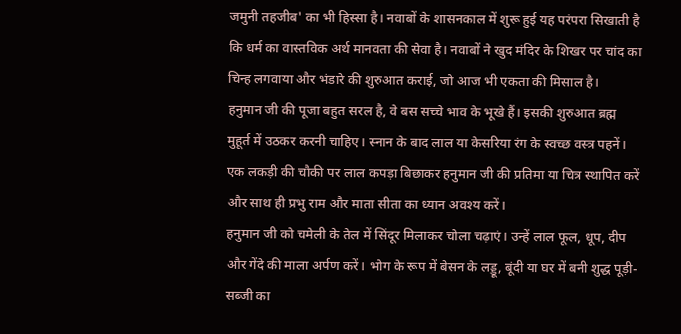जमुनी तहजीब' का भी हिस्सा है। नवाबों के शासनकाल में शुरू हुई यह परंपरा सिखाती है कि धर्म का वास्तविक अर्थ मानवता की सेवा है। नवाबों ने खुद मंदिर के शिखर पर चांद का चिन्ह लगवाया और भंडारे की शुरुआत कराई, जो आज भी एकता की मिसाल है।
हनुमान जी की पूजा बहुत सरल है, वे बस सच्चे भाव के भूखे हैं। इसकी शुरुआत ब्रह्म मुहूर्त में उठकर करनी चाहिए। स्नान के बाद लाल या केसरिया रंग के स्वच्छ वस्त्र पहनें। एक लकड़ी की चौकी पर लाल कपड़ा बिछाकर हनुमान जी की प्रतिमा या चित्र स्थापित करें और साथ ही प्रभु राम और माता सीता का ध्यान अवश्य करें।
हनुमान जी को चमेली के तेल में सिंदूर मिलाकर चोला चढ़ाएं। उन्हें लाल फूल, धूप, दीप और गेंदे की माला अर्पण करें। भोग के रूप में बेसन के लड्डू, बूंदी या घर में बनी शुद्ध पूड़ी-सब्जी का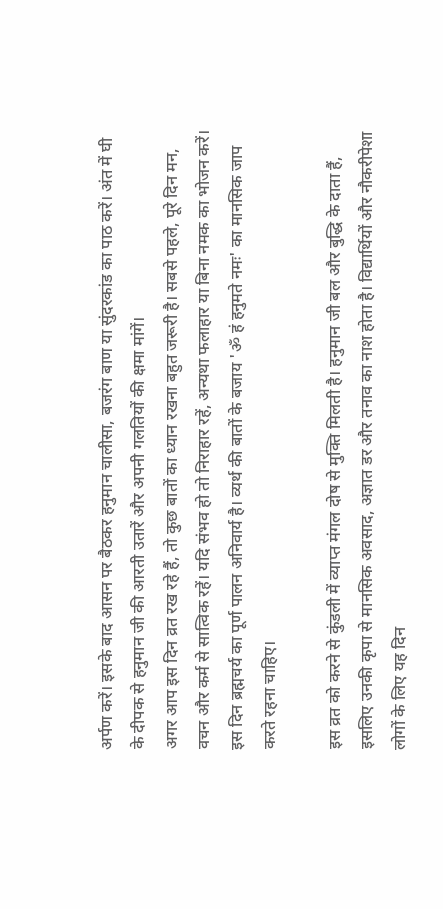अर्पण करें। इसके बाद आसन पर बैठकर हनुमान चालीसा, बजरंग बाण या सुंदरकांड का पाठ करें। अंत में घी के दीपक से हनुमान जी की आरती उतारें और अपनी गलतियों की क्षमा मांगें।
अगर आप इस दिन व्रत रख रहे हैं, तो कुछ बातों का ध्यान रखना बहुत जरूरी है। सबसे पहले, पूरे दिन मन, वचन और कर्म से सात्विक रहें। यदि संभव हो तो निराहार रहें, अन्यथा फलाहार या बिना नमक का भोजन करें। इस दिन ब्रह्मचर्य का पूर्ण पालन अनिवार्य है। व्यर्थ की बातों के बजाय 'ॐ हं हनुमते नमः' का मानसिक जाप करते रहना चाहिए।

इस व्रत को करने से कुंडली में व्याप्त मंगल दोष से मुक्ति मिलती है। हनुमान जी बल और बुद्धि के दाता हैं, इसलिए उनकी कृपा से मानसिक अवसाद, अज्ञात डर और तनाव का नाश होता है। विद्यार्थियों और नौकरीपेशा लोगों के लिए यह दिन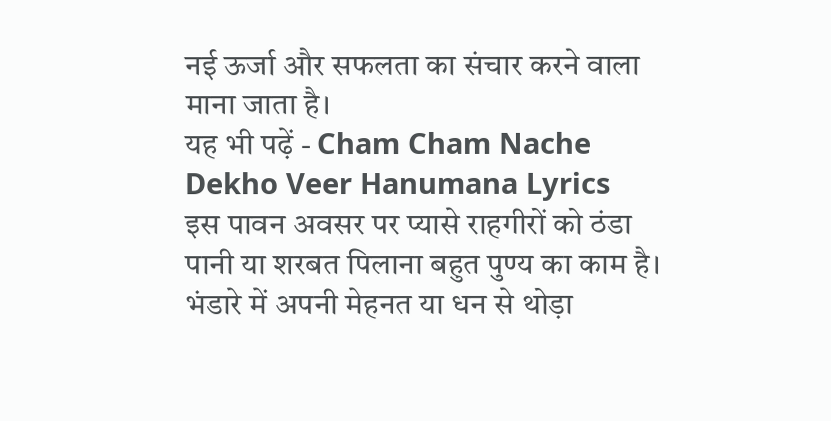नई ऊर्जा और सफलता का संचार करने वाला माना जाता है।
यह भी पढ़ें - Cham Cham Nache Dekho Veer Hanumana Lyrics
इस पावन अवसर पर प्यासे राहगीरों को ठंडा पानी या शरबत पिलाना बहुत पुण्य का काम है। भंडारे में अपनी मेहनत या धन से थोड़ा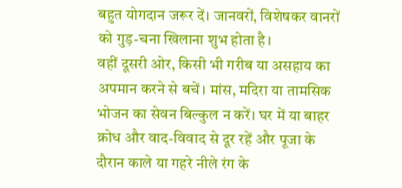बहुत योगदान जरूर दें। जानवरों, विशेषकर वानरों को गुड़-चना खिलाना शुभ होता है।
वहीं दूसरी ओर, किसी भी गरीब या असहाय का अपमान करने से बचें। मांस, मदिरा या तामसिक भोजन का सेवन बिल्कुल न करें। घर में या बाहर क्रोध और वाद-विवाद से दूर रहें और पूजा के दौरान काले या गहरे नीले रंग के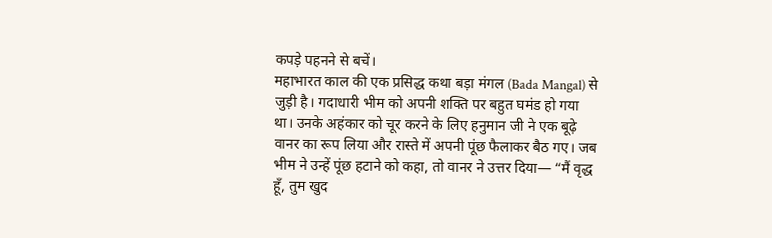कपड़े पहनने से बचें।
महाभारत काल की एक प्रसिद्ध कथा बड़ा मंगल (Bada Mangal) से जुड़ी है। गदाधारी भीम को अपनी शक्ति पर बहुत घमंड हो गया था। उनके अहंकार को चूर करने के लिए हनुमान जी ने एक बूढ़े वानर का रूप लिया और रास्ते में अपनी पूंछ फैलाकर बैठ गए। जब भीम ने उन्हें पूंछ हटाने को कहा, तो वानर ने उत्तर दिया— “मैं वृद्ध हूँ, तुम खुद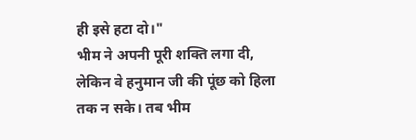ही इसे हटा दो।"
भीम ने अपनी पूरी शक्ति लगा दी, लेकिन वे हनुमान जी की पूंछ को हिला तक न सके। तब भीम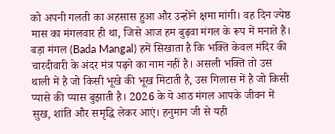को अपनी गलती का अहसास हुआ और उन्होंने क्षमा मांगी। वह दिन ज्येष्ठ मास का मंगलवार ही था, जिसे आज हम बुढ़वा मंगल के रूप में मनाते हैं।
बड़ा मंगल (Bada Mangal) हमें सिखाता है कि भक्ति केवल मंदिर की चारदीवारी के अंदर मंत्र पढ़ने का नाम नहीं है। असली भक्ति तो उस थाली में है जो किसी भूखे की भूख मिटाती है, उस गिलास में है जो किसी प्यासे की प्यास बुझाती है। 2026 के ये आठ मंगल आपके जीवन में सुख, शांति और समृद्धि लेकर आएं। हनुमान जी से यही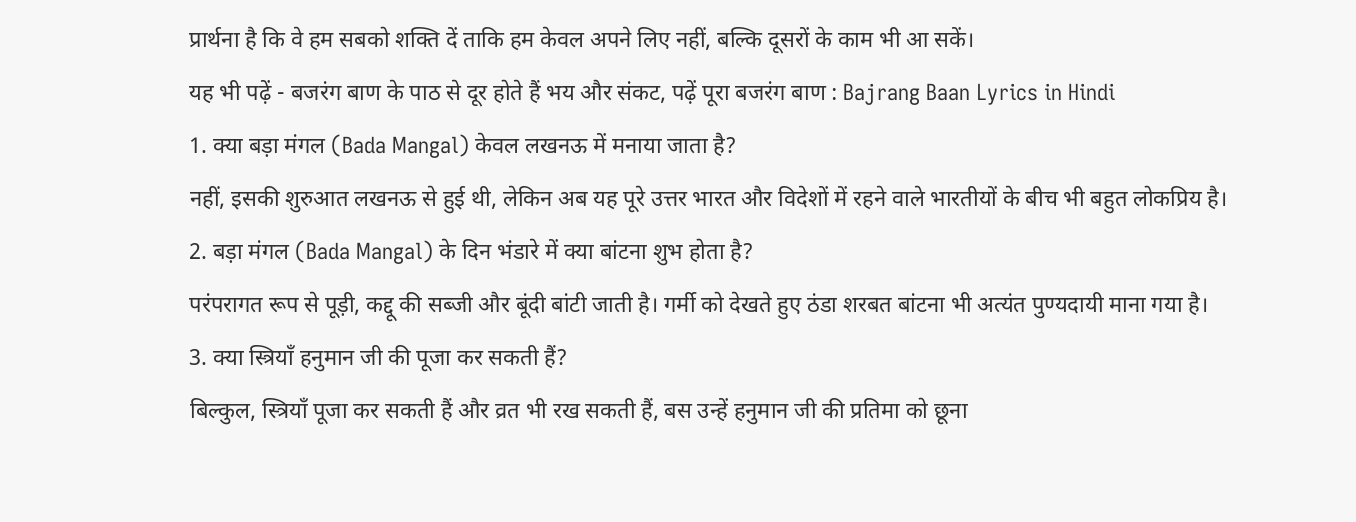प्रार्थना है कि वे हम सबको शक्ति दें ताकि हम केवल अपने लिए नहीं, बल्कि दूसरों के काम भी आ सकें।
यह भी पढ़ें - बजरंग बाण के पाठ से दूर होते हैं भय और संकट, पढ़ें पूरा बजरंग बाण : Bajrang Baan Lyrics in Hindi
1. क्या बड़ा मंगल (Bada Mangal) केवल लखनऊ में मनाया जाता है?
नहीं, इसकी शुरुआत लखनऊ से हुई थी, लेकिन अब यह पूरे उत्तर भारत और विदेशों में रहने वाले भारतीयों के बीच भी बहुत लोकप्रिय है।
2. बड़ा मंगल (Bada Mangal) के दिन भंडारे में क्या बांटना शुभ होता है?
परंपरागत रूप से पूड़ी, कद्दू की सब्जी और बूंदी बांटी जाती है। गर्मी को देखते हुए ठंडा शरबत बांटना भी अत्यंत पुण्यदायी माना गया है।
3. क्या स्त्रियाँ हनुमान जी की पूजा कर सकती हैं?
बिल्कुल, स्त्रियाँ पूजा कर सकती हैं और व्रत भी रख सकती हैं, बस उन्हें हनुमान जी की प्रतिमा को छूना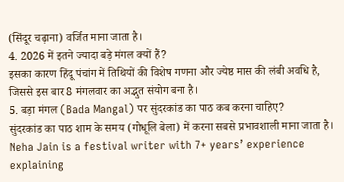(सिंदूर चढ़ाना) वर्जित माना जाता है।
4. 2026 में इतने ज्यादा बड़े मंगल क्यों हैं?
इसका कारण हिंदू पंचांग में तिथियों की विशेष गणना और ज्येष्ठ मास की लंबी अवधि है, जिससे इस बार 8 मंगलवार का अद्भुत संयोग बना है।
5. बड़ा मंगल (Bada Mangal) पर सुंदरकांड का पाठ कब करना चाहिए?
सुंदरकांड का पाठ शाम के समय (गोधूलि बेला) में करना सबसे प्रभावशाली माना जाता है।
Neha Jain is a festival writer with 7+ years’ experience explaining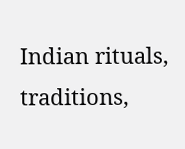Indian rituals, traditions,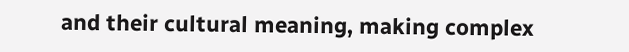and their cultural meaning, making complex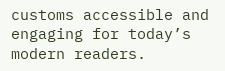customs accessible and engaging for today’s modern readers.